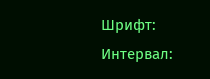Шрифт:
Интервал: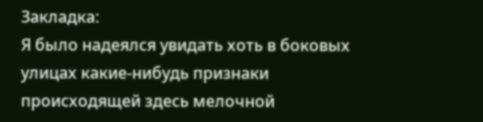Закладка:
Я было надеялся увидать хоть в боковых улицах какие-нибудь признаки происходящей здесь мелочной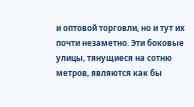и оптовой торговли, но и тут их почти незаметно. Эти боковые улицы, тянущиеся на сотню метров, являются как бы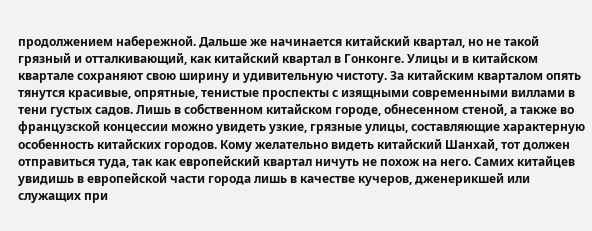продолжением набережной. Дальше же начинается китайский квартал, но не такой грязный и отталкивающий, как китайский квартал в Гонконге. Улицы и в китайском квартале сохраняют свою ширину и удивительную чистоту. За китайским кварталом опять тянутся красивые, опрятные, тенистые проспекты с изящными современными виллами в тени густых садов. Лишь в собственном китайском городе, обнесенном стеной, а также во французской концессии можно увидеть узкие, грязные улицы, составляющие характерную особенность китайских городов. Кому желательно видеть китайский Шанхай, тот должен отправиться туда, так как европейский квартал ничуть не похож на него. Самих китайцев увидишь в европейской части города лишь в качестве кучеров, дженерикшей или служащих при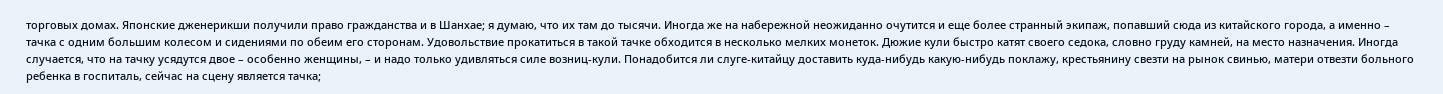торговых домах. Японские дженерикши получили право гражданства и в Шанхае; я думаю, что их там до тысячи. Иногда же на набережной неожиданно очутится и еще более странный экипаж, попавший сюда из китайского города, а именно – тачка с одним большим колесом и сидениями по обеим его сторонам. Удовольствие прокатиться в такой тачке обходится в несколько мелких монеток. Дюжие кули быстро катят своего седока, словно груду камней, на место назначения. Иногда случается, что на тачку усядутся двое – особенно женщины, – и надо только удивляться силе возниц-кули. Понадобится ли слуге-китайцу доставить куда-нибудь какую-нибудь поклажу, крестьянину свезти на рынок свинью, матери отвезти больного ребенка в госпиталь, сейчас на сцену является тачка;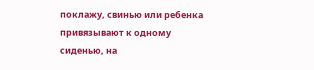поклажу, свинью или ребенка привязывают к одному сиденью, на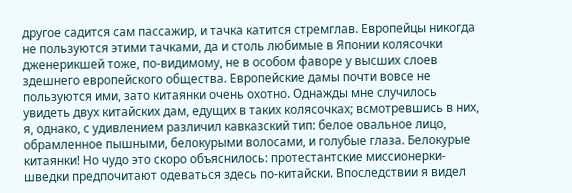другое садится сам пассажир, и тачка катится стремглав. Европейцы никогда не пользуются этими тачками, да и столь любимые в Японии колясочки дженерикшей тоже, по-видимому, не в особом фаворе у высших слоев здешнего европейского общества. Европейские дамы почти вовсе не пользуются ими, зато китаянки очень охотно. Однажды мне случилось увидеть двух китайских дам, едущих в таких колясочках; всмотревшись в них, я, однако, с удивлением различил кавказский тип: белое овальное лицо, обрамленное пышными, белокурыми волосами, и голубые глаза. Белокурые китаянки! Но чудо это скоро объяснилось: протестантские миссионерки-шведки предпочитают одеваться здесь по-китайски. Впоследствии я видел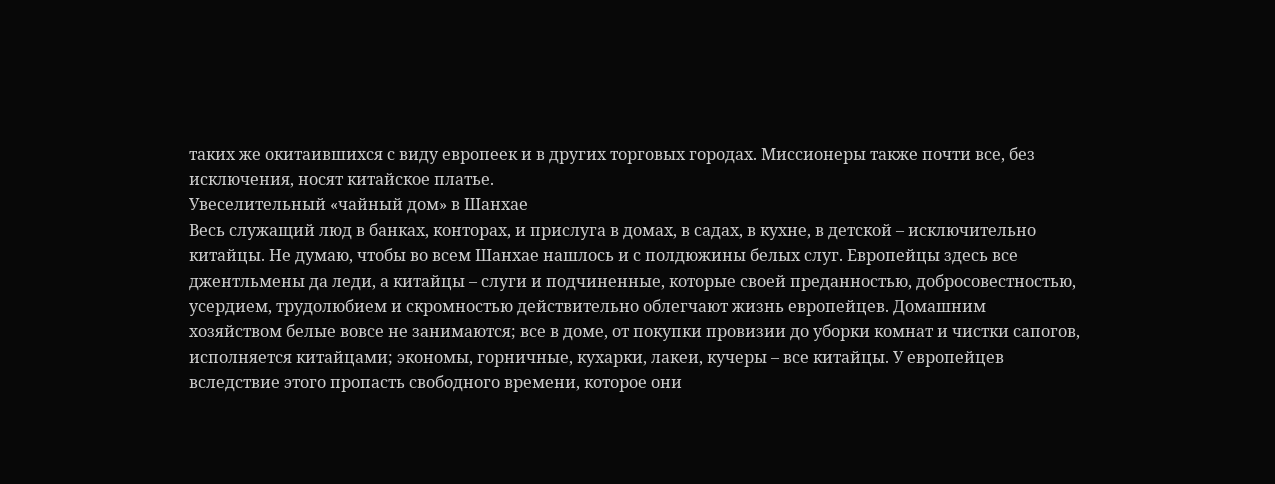таких же окитаившихся с виду европеек и в других торговых городах. Миссионеры также почти все, без исключения, носят китайское платье.
Увеселительный «чайный дом» в Шанхае
Весь служащий люд в банках, конторах, и прислуга в домах, в садах, в кухне, в детской – исключительно китайцы. Не думаю, чтобы во всем Шанхае нашлось и с полдюжины белых слуг. Европейцы здесь все джентльмены да леди, а китайцы – слуги и подчиненные, которые своей преданностью, добросовестностью, усердием, трудолюбием и скромностью действительно облегчают жизнь европейцев. Домашним хозяйством белые вовсе не занимаются; все в доме, от покупки провизии до уборки комнат и чистки сапогов, исполняется китайцами; экономы, горничные, кухарки, лакеи, кучеры – все китайцы. У европейцев вследствие этого пропасть свободного времени, которое они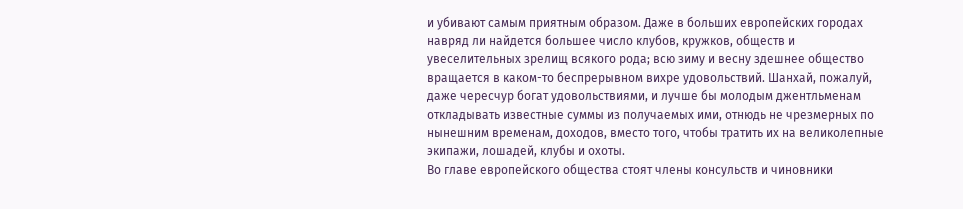и убивают самым приятным образом. Даже в больших европейских городах навряд ли найдется большее число клубов, кружков, обществ и увеселительных зрелищ всякого рода; всю зиму и весну здешнее общество вращается в каком-то беспрерывном вихре удовольствий. Шанхай, пожалуй, даже чересчур богат удовольствиями, и лучше бы молодым джентльменам откладывать известные суммы из получаемых ими, отнюдь не чрезмерных по нынешним временам, доходов, вместо того, чтобы тратить их на великолепные экипажи, лошадей, клубы и охоты.
Во главе европейского общества стоят члены консульств и чиновники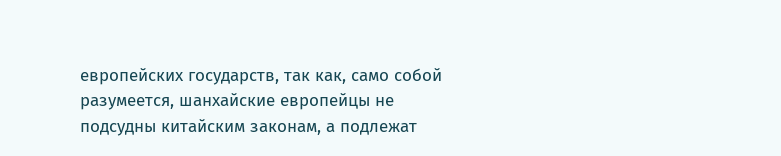европейских государств, так как, само собой разумеется, шанхайские европейцы не подсудны китайским законам, а подлежат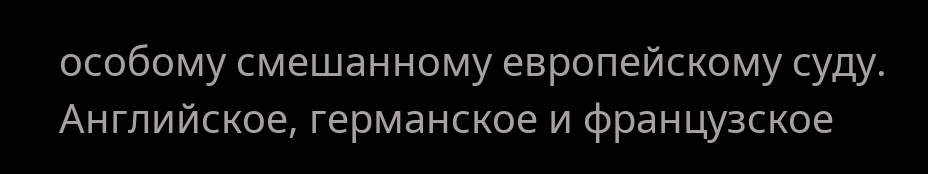особому смешанному европейскому суду. Английское, германское и французское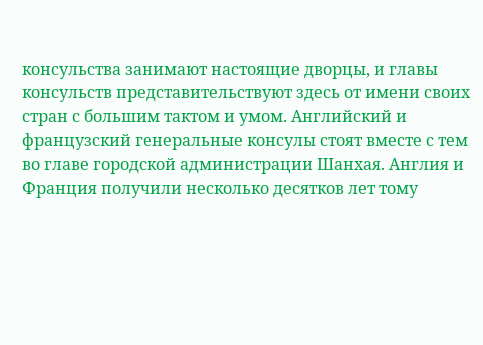консульства занимают настоящие дворцы, и главы консульств представительствуют здесь от имени своих стран с большим тактом и умом. Английский и французский генеральные консулы стоят вместе с тем во главе городской администрации Шанхая. Англия и Франция получили несколько десятков лет тому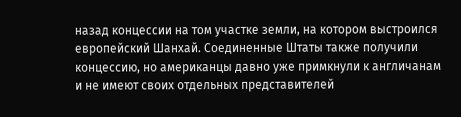назад концессии на том участке земли, на котором выстроился европейский Шанхай. Соединенные Штаты также получили концессию, но американцы давно уже примкнули к англичанам и не имеют своих отдельных представителей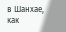в Шанхае, как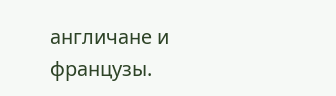англичане и французы.